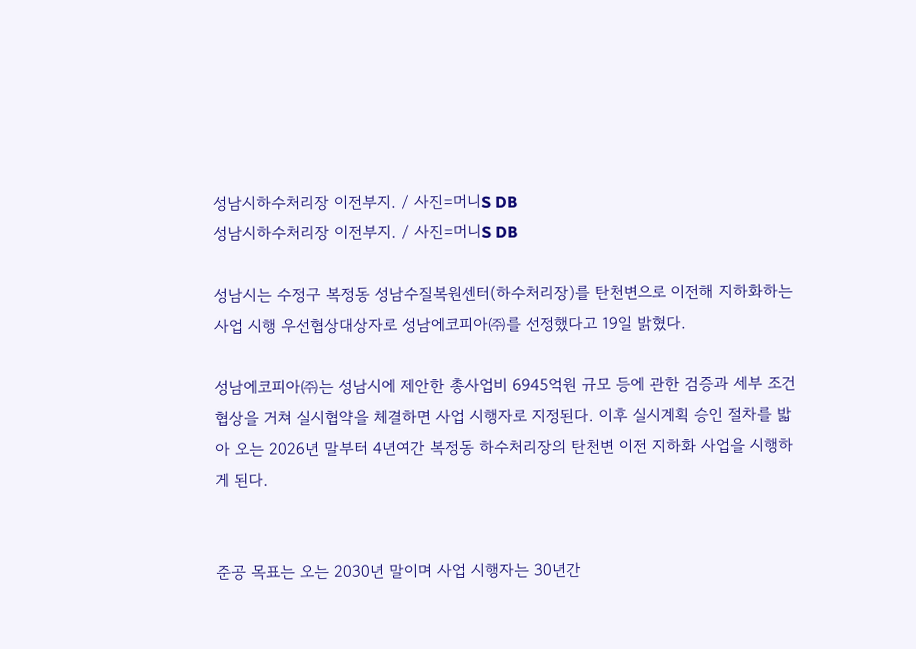성남시하수처리장 이전부지. / 사진=머니S DB
성남시하수처리장 이전부지. / 사진=머니S DB

성남시는 수정구 복정동 성남수질복원센터(하수처리장)를 탄천변으로 이전해 지하화하는 사업 시행 우선협상대상자로 성남에코피아㈜를 선정했다고 19일 밝혔다.

성남에코피아㈜는 성남시에 제안한 총사업비 6945억원 규모 등에 관한 검증과 세부 조건 협상을 거쳐 실시협약을 체결하면 사업 시행자로 지정된다. 이후 실시계획 승인 절차를 밟아 오는 2026년 말부터 4년여간 복정동 하수처리장의 탄천변 이전 지하화 사업을 시행하게 된다.


준공 목표는 오는 2030년 말이며 사업 시행자는 30년간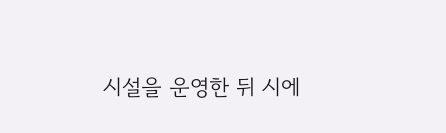시설을 운영한 뒤 시에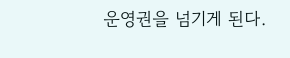운영권을 넘기게 된다.